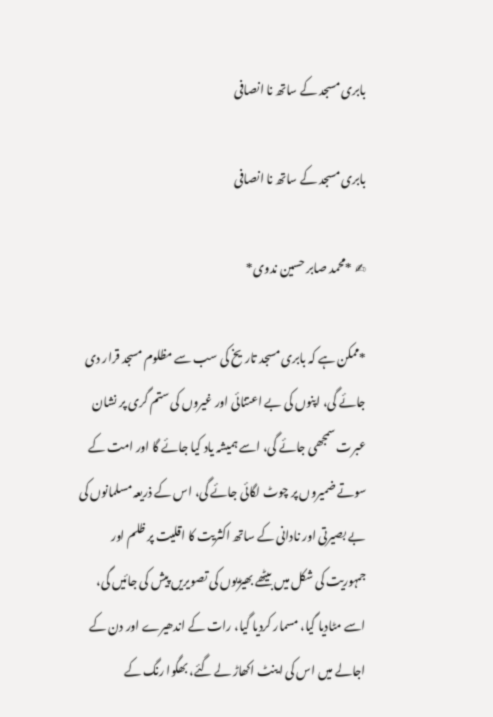بابری مسجد کے ساتھ نا انصافی

بابری مسجد کے ساتھ نا انصافی

✍ *محمد صابر حسین ندوی*

*ممکن ہے کہ بابری مسجد تاریخ کی سب سے مظلوم مسجد قرار دی جائے گی، اپنوں کی بے اعتنائی اور غیروں کی ستم گری پر نشان عبرت سمجھی جائے گی، اسے ہمیشہ یاد کیا جائے گا اور امت کے سوتے ضمیروں پر چوٹ لگائی جائے گی، اس کے ذریعہ مسلمانوں کی بے بصیرتی اور نادانی کے ساتھ اکثریت کا اقلیت پر ظلم اور جمہوریت کی شکل میں بیٹھے بھیڑیوں کی تصویریں پیش کی جائیں گی، اسے مٹادیا گیا، مسمار کردیا گیا، رات کے اندھیرے اور دن کے اجالے میں اس کی اینٹ اکھاڑ لے گئے، بھگوا رنگ کے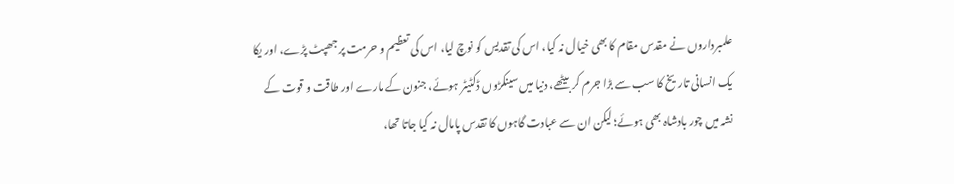علمبرداروں نے مقدس مقام کا بھی خیال نہ کیا، اس کی تقدیس کو نوچ لیا، اس کی تعظیم و حرمت پر جھپٹ پڑے، اور یکا یک انسانی تاریخ کا سب سے بڑا جرم کر بیٹھے، دنیا میں سینکڑوں ڈکٹیٹر ہوئے، جنون کے مارے اور طاقت و قوت کے نشہ میں چور بادشاہ بھی ہوئے؛ لیکن ان سے عبادت گاہوں کا تقدس پامال نہ کیا جاتا تھا،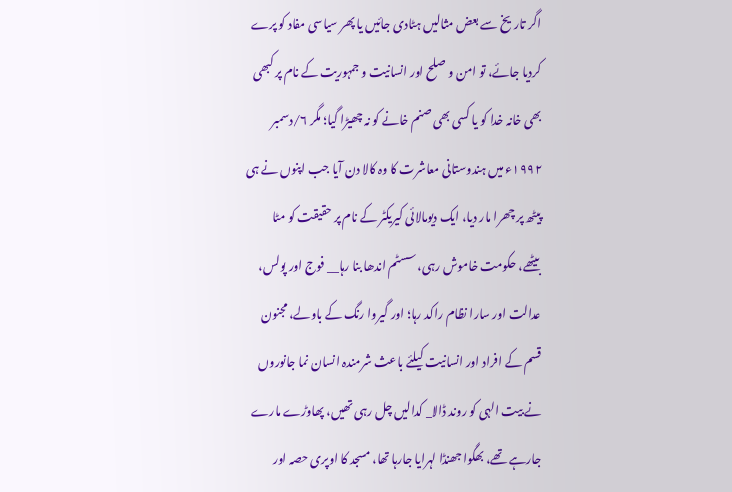اگر تاریخ سے بعض مثالیں ہٹادی جائیں یا پھر سیاسی مفاد کو پرے کردیا جائے، تو امن و صلح اور انسانیت و جمہوریت کے نام پر کبھی بھی خانہ خدا کو یا کسی بھی صنم خانے کو نہ چھیڑا گیا؛ مگر ۶/دسمبر ۱۹۹۲ء میں ہندوستانی معاشرت کا وہ کالا دن آیا جب اپنوں نے ہی پیٹھ پر چھرا مار دیا، ایک دیومالائی کیریکٹر کے نام پر حقیقت کو مٹا بیٹھے، حکومت خاموش رہی، سسٹم اندھا بنا رہا__ فوج اور پولس، عدالت اور سارا نظام راکد رہا؛ اور گیروا رنگ کے باولے، مجنون قسم کے افراد اور انسانیت کیلئے باعث شرمندہ انسان نما جانوروں نے بیت الہی کو روند ڈالا_ کدالیں چل رہی تھیں، پھاوڑے مارے جارہے تھے، بھگوا جھنڈا لہرایا جارہا تھا، مسجد کا اوپری حصہ اور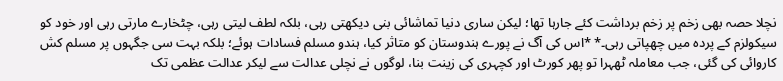نچلا حصہ بھی زخم پر زخم برداشت کئے جارہا تھا؛ لیکن ساری دنیا تماشائی بنی دیکھتی رہی، بلکہ لطف لیتی رہی، چٹخارے مارتی رہی اور خود کو سیکولزم کے پردہ میں چھپاتی رہی۔* *اس کی آگ نے پورے ہندوستان کو متاثر کیا، ہندو مسلم فسادات ہوئے؛ بلکہ بہت سی جگہوں پر مسلم کش کاروائی کی گئی، جب معاملہ ٹھہرا تو پھر کورٹ اور کچہری کی زینت بنا، لوگوں نے نچلی عدالت سے لیکر عدالت عظمی تک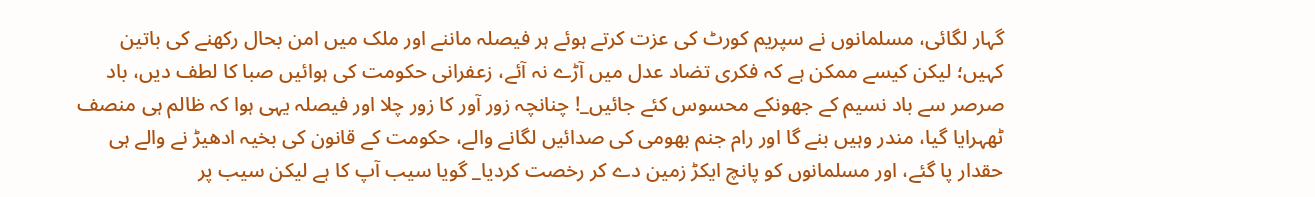گہار لگائی، مسلمانوں نے سپریم کورٹ کی عزت کرتے ہوئے ہر فیصلہ ماننے اور ملک میں امن بحال رکھنے کی باتین کہیں؛ لیکن کیسے ممکن ہے کہ فکری تضاد عدل میں آڑے نہ آئے، زعفرانی حکومت کی ہوائیں صبا کا لطف دیں، باد صرصر سے باد نسیم کے جھونکے محسوس کئے جائیں_! چنانچہ زور آور کا زور چلا اور فیصلہ یہی ہوا کہ ظالم ہی منصف ٹھہرایا گیا، مندر وہیں بنے گا اور رام جنم بھومی کی صدائیں لگانے والے، حکومت کے قانون کی بخیہ ادھیڑ نے والے ہی حقدار پا گئے، اور مسلمانوں کو پانچ ایکڑ زمین دے کر رخصت کردیا_ گویا سیب آپ کا ہے لیکن سیب پر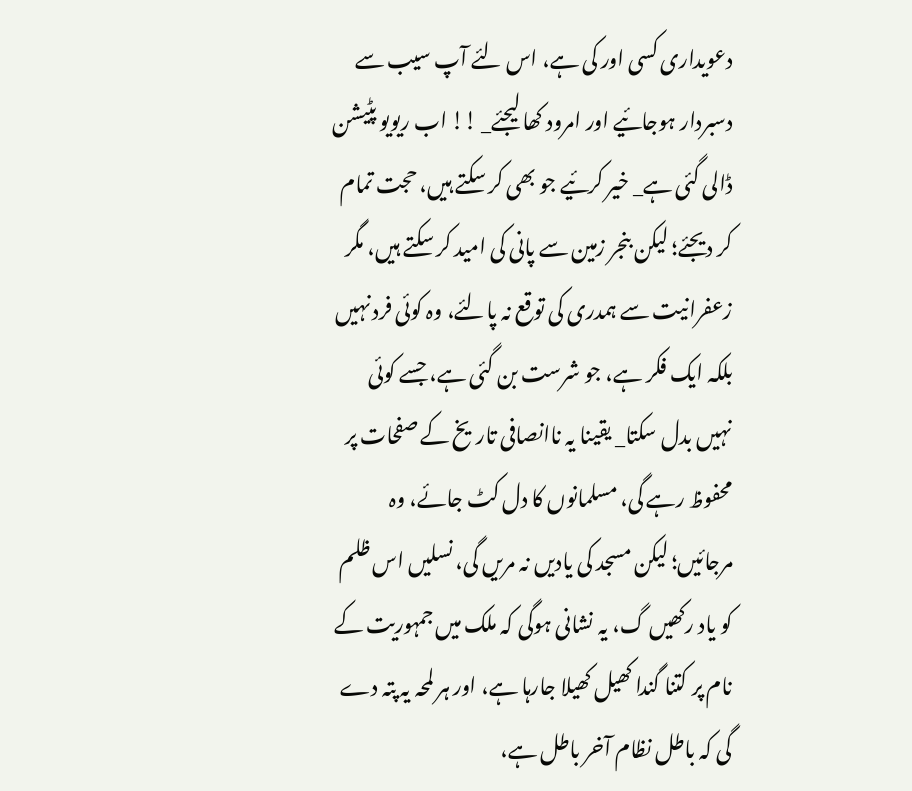دعویداری کسی اور کی ہے، اس لئے آپ سیب سے دسبردار ہوجائیے اور امرود کھا لیجئے_ !! اب ریویو پٹیشن ڈالی گئی ہے_ خیر کرئیے جو بھی کر سکتے ہیں، حجت تمام کر دیجئے؛ لیکن بنجر زمین سے پانی کی امید کر سکتے ہیں، مگر زعفرانیت سے ہمدری کی توقع نہ پالئے، وہ کوئی فرد نہیں بلکہ ایک فکر ہے، جو شرست بن گئی ہے، جسے کوئی نہیں بدل سکتا_ یقینا یہ ناانصافی تاریخ کے صفحات پر محفوظ رہے گی، مسلمانوں کا دل کٹ جائے، وہ مرجائیں؛ لیکن مسجد کی یادیں نہ مریں گی، نسلیں اس ظلم کو یاد رکھیں گ، یہ نشانی ہوگی کہ ملک میں جمہوریت کے نام پر کتنا گندا کھیل کھیلا جارہا ہے، اور ہر لمحہ یہ پتہ دے گی کہ باطل نظام آخر باطل ہے،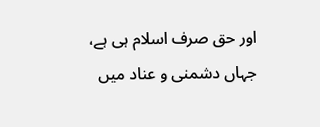اور حق صرف اسلام ہی ہے، جہاں دشمنی و عناد میں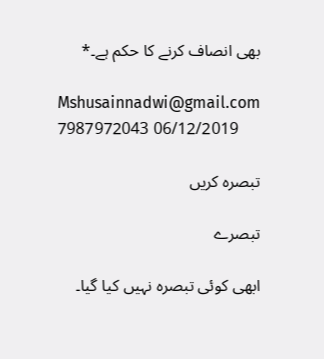بھی انصاف کرنے کا حکم ہے۔*

Mshusainnadwi@gmail.com 7987972043 06/12/2019

تبصرہ کریں

تبصرے

ابھی کوئی تبصرہ نہیں کیا گیا۔